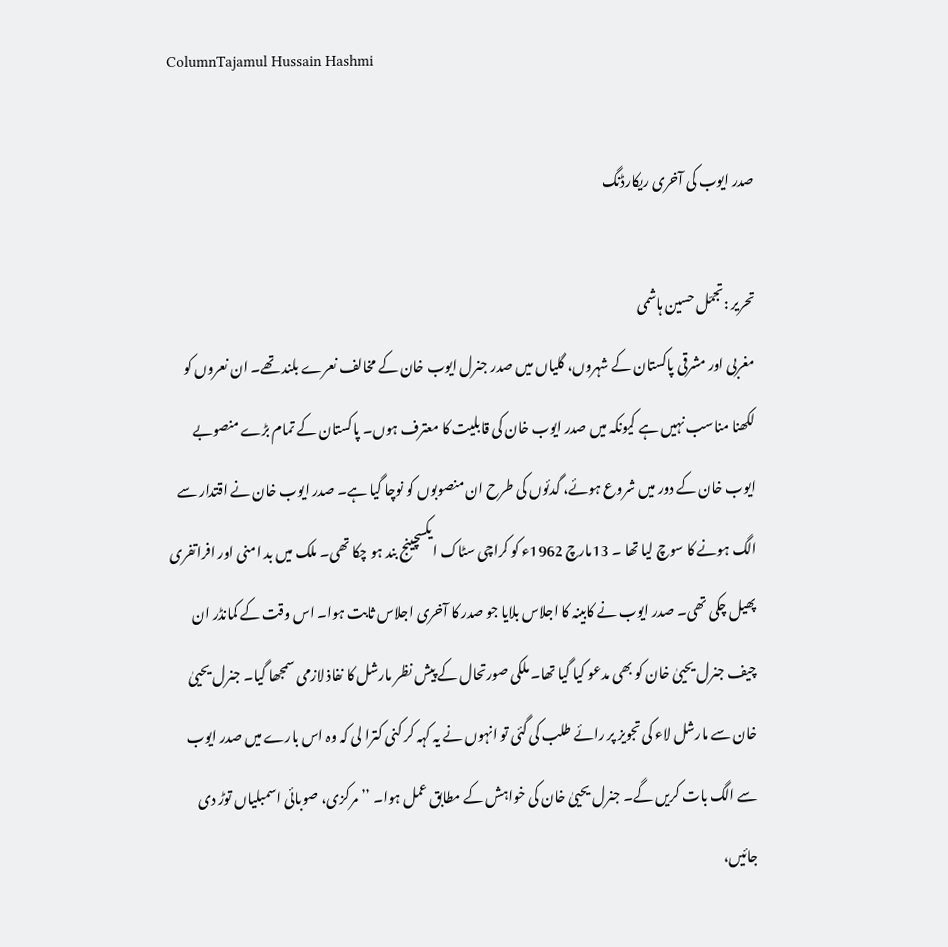ColumnTajamul Hussain Hashmi

صدر ایوب کی آخری ریکارڈنگ

تحریر :تجمّل حسین ہاشمی
مغربی اور مشرقی پاکستان کے شہروں، گلیاں میں صدر جنرل ایوب خان کے مخالف نعرے بلند تھے۔ ان نعروں کو لکھنا مناسب نہیں ہے کیونکہ میں صدر ایوب خان کی قابلیت کا معترف ہوں۔ پاکستان کے تمام بڑے منصوبے ایوب خان کے دور میں شروع ہوئے، گدئوں کی طرح ان منصوبوں کو نوچا گیا ہے۔ صدر ایوب خان نے اقتدار سے الگ ہونے کا سوچ لیا تھا ۔ 13مارچ 1962ء کو کراچی سٹاک ایکسچینج بند ہو چکا تھی۔ ملک میں بد امنی اور افراتفری پھیل چکی تھی۔ صدر ایوب نے کابینہ کا اجلاس بلایا جو صدر کا آخری اجلاس ثابت ہوا۔ اس وقت کے کمانڈر ان چیف جنرل یحییٰ خان کو بھی مدعو کیا گیا تھا۔ ملکی صورتحال کے پیش نظر مارشل کا نفاذ لازمی سمجھا گیا۔ جنرل یحییٰ خان سے مارشل لاء کی تجویز پر رائے طلب کی گئی تو انہوں نے یہ کہہ کر کنی کترا لی کہ وہ اس بارے میں صدر ایوب سے الگ بات کریں گے۔ جنرل یحییٰ خان کی خواہش کے مطابق عمل ہوا۔ ’’ مرکزی، صوبائی اسمبلیاں توڑ دی جائیں،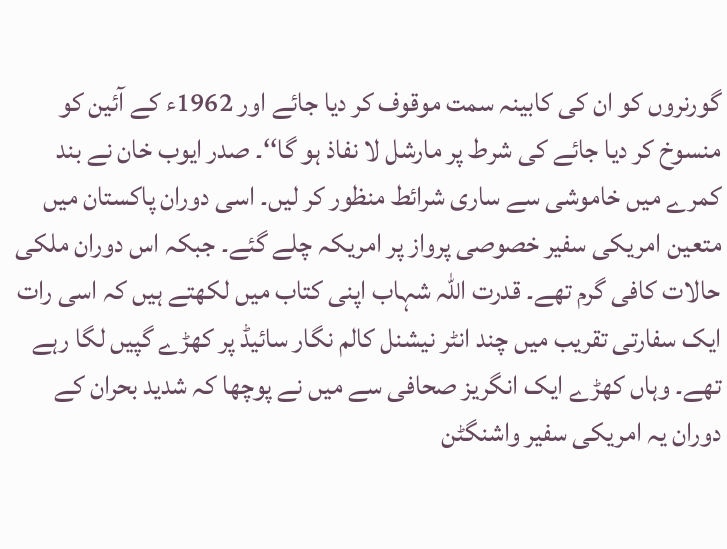گورنروں کو ان کی کابینہ سمت موقوف کر دیا جائے اور 1962ء کے آئین کو منسوخ کر دیا جائے کی شرط پر مارشل لا نفاذ ہو گا‘‘۔ صدر ایوب خان نے بند کمرے میں خاموشی سے ساری شرائط منظور کر لیں۔ اسی دوران پاکستان میں متعین امریکی سفیر خصوصی پرواز پر امریکہ چلے گئے۔ جبکہ اس دوران ملکی حالات کافی گرم تھے۔ قدرت اللّہ شہاب اپنی کتاب میں لکھتے ہیں کہ اسی رات ایک سفارتی تقریب میں چند انٹر نیشنل کالم نگار سائیڈ پر کھڑے گپیں لگا رہے تھے۔ وہاں کھڑے ایک انگریز صحافی سے میں نے پوچھا کہ شدید بحران کے دوران یہ امریکی سفیر واشنگٹن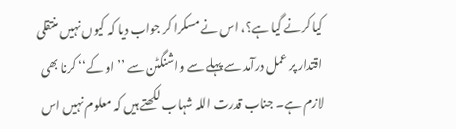کیا کرنے گیا ہے؟، اس نے مسکرا کر جواب دیا کہ کیوں نہیں منتقلی اقتدار پر عمل درآمد سے پہلے سے واشنگٹن سے ’’ او کے‘‘ کرنا بھی لازم ہے۔ جناب قدرت اللہ شہاب لکھتے ہیں کہ معلوم نہیں اس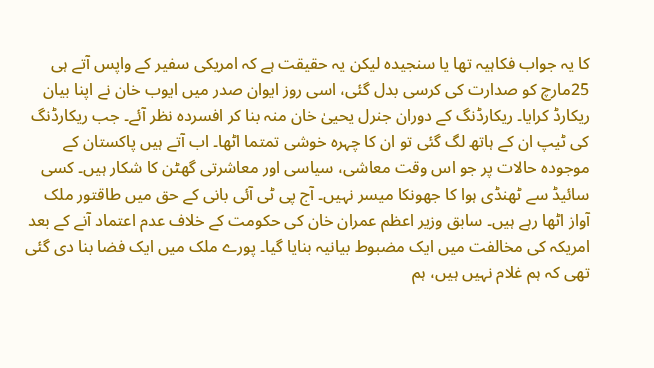کا یہ جواب فکاہیہ تھا یا سنجیدہ لیکن یہ حقیقت ہے کہ امریکی سفیر کے واپس آتے ہی 25مارچ کو صدارت کی کرسی بدل گئی، اسی روز ایوان صدر میں ایوب خان نے اپنا بیان ریکارڈ کرایا۔ ریکارڈنگ کے دوران جنرل یحییٰ خان منہ بنا کر افسردہ نظر آئے۔ جب ریکارڈنگ کی ٹیپ ان کے ہاتھ لگ گئی تو ان کا چہرہ خوشی تمتما اٹھا۔ اب آتے ہیں پاکستان کے موجودہ حالات پر جو اس وقت معاشی، سیاسی اور معاشرتی گھٹن کا شکار ہیں۔ کسی سائیڈ سے ٹھنڈی ہوا کا جھونکا میسر نہیں۔ آج پی ٹی آئی بانی کے حق میں طاقتور ملک آواز اٹھا رہے ہیں۔ سابق وزیر اعظم عمران خان کی حکومت کے خلاف عدم اعتماد آنے کے بعد امریکہ کی مخالفت میں ایک مضبوط بیانیہ بنایا گیا۔ پورے ملک میں ایک فضا بنا دی گئی تھی کہ ہم غلام نہیں ہیں، ہم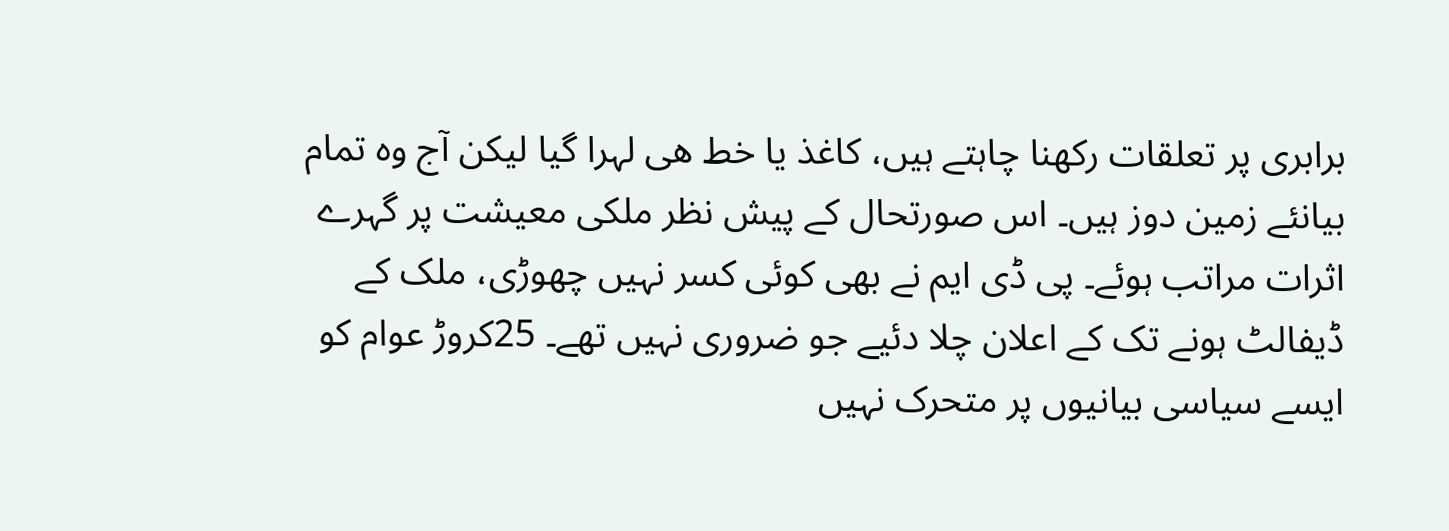برابری پر تعلقات رکھنا چاہتے ہیں، کاغذ یا خط ھی لہرا گیا لیکن آج وہ تمام بیانئے زمین دوز ہیں۔ اس صورتحال کے پیش نظر ملکی معیشت پر گہرے اثرات مراتب ہوئے۔ پی ڈی ایم نے بھی کوئی کسر نہیں چھوڑی، ملک کے ڈیفالٹ ہونے تک کے اعلان چلا دئیے جو ضروری نہیں تھے۔ 25کروڑ عوام کو ایسے سیاسی بیانیوں پر متحرک نہیں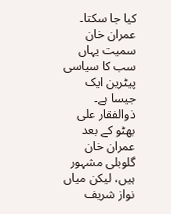کیا جا سکتا۔ عمران خان سمیت یہاں سب کا سیاسی پیٹرین ایک جیسا ہے۔ ذوالفقار علی بھٹو کے بعد عمران خان گلوبلی مشہور ہیں، لیکن میاں نواز شریف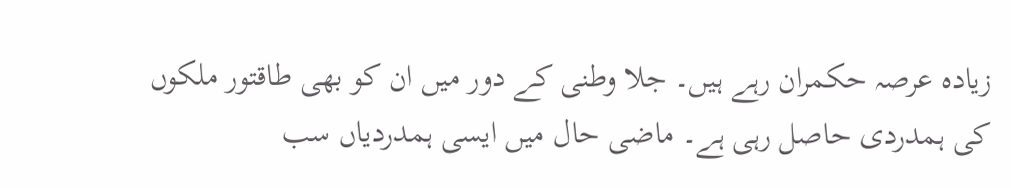زیادہ عرصہ حکمران رہے ہیں۔ جلا وطنی کے دور میں ان کو بھی طاقتور ملکوں کی ہمدردی حاصل رہی ہے۔ ماضی حال میں ایسی ہمدردیاں سب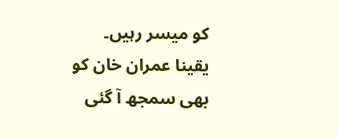کو میسر رہیں۔ یقینا عمران خان کو بھی سمجھ آ گئی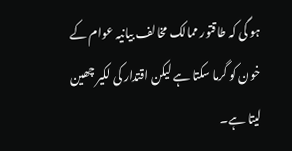ہو گی کہ طاقتور ممالک مخالف بیانیہ عوام کے خون کو گرما سکتا ہے لیکن اقتدار کی لکیر چھین لیتا ہے۔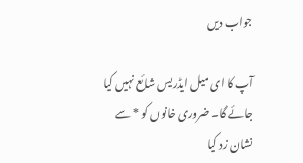جواب دیں

آپ کا ای میل ایڈریس شائع نہیں کیا جائے گا۔ ضروری خانوں کو * سے نشان زد کیا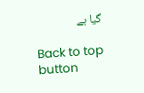گیا ہے

Back to top button